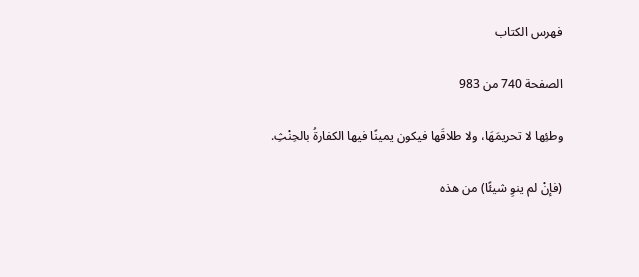فهرس الكتاب

الصفحة 740 من 983

وطئِها لا تحريمَهَا، ولا طلاقَها فيكون يمينًا فيها الكفارةُ بالحِنْثِ.

(فإنْ لم ينوِ شيئًا) من هذه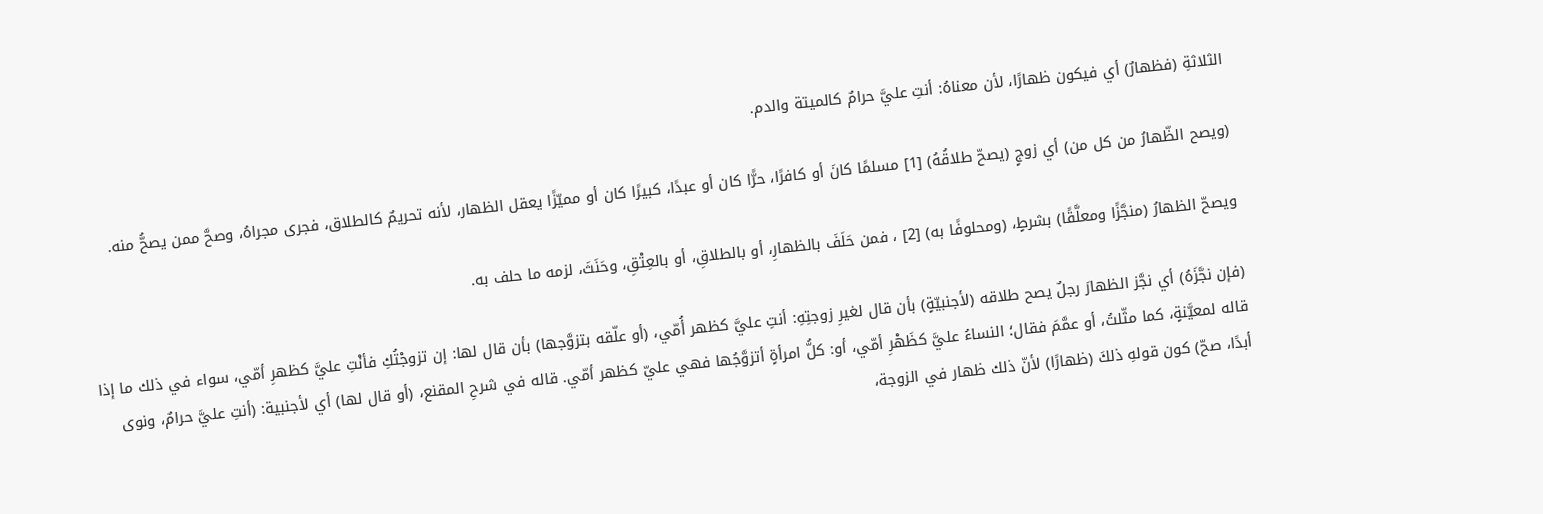الثلاثةِ (فظهارٌ) أي فيكون ظهارًا، لأن معناهُ: أنتِ عليَّ حرامٌ كالميتة والدم.

(ويصح الظّهارُ من كل من) أي زوجٍ (يصحّ طلاقُهُ) [1] مسلمًا كانَ أو كافرًا، حرًّا كان أو عبدًا، كبيرًا كان أو مميّزًا يعقل الظهار، لأنه تحريمٌ كالطلاق، فجرى مجراهُ، وصحَّ ممن يصحُّ منه.

ويصحّ الظهارُ (منجَّزًا ومعلَّقًا) بشرطٍ، (ومحلوفًا به) [2] ، فمن حَلَفَ بالظهارِ، أو بالطلاقِ، أو بالعِتْقِ، وحَنَثَ، لزمه ما حلف به.

(فإن نجَّزَهُ) أي نجَّز الظهارَ رجلٌ يصح طلاقه (لأجنبيّةٍ) بأن قال لغيرِ زوجتِهِ: أنتِ عليَّ كظهر أُمّي، (أو علّقه بتزوَّجها) بأن قال لها: إن تزوجْتُكِ فأنْتِ عليَّ كظهرِ أمّي، سواء في ذلك ما إذا قاله لمعيَّنةٍ، كما مثّلتُ، أو عمَّمَ فقال؛ النساءُ عليَّ كظَهْرِ أمّي، أو: كلُّ امرأةٍ أتزوَّجُها فهي عليّ كظهر أمّي. قاله في شرحِ المقنع، (أو قال لها) أي لأجنبية: (أنتِ عليَّ حرامٌ، ونوى أبدًا، صحّ) كون قولهِ ذلكَ (ظهارًا) لأنّ ذلك ظهار في الزوجة،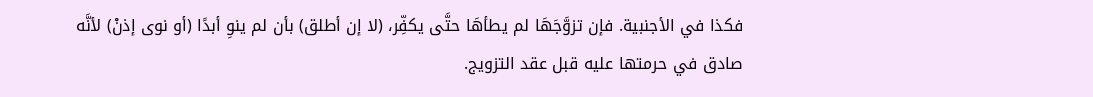فكذا في الأجنبية. فإن تزوَّجَهَا لم يطأهَا حتَّى يكفِّر، (لا إن أطلق) بأن لم ينوِ أبدًا (أو نوى إذنْ) لأنَّه صادق في حرمتها عليه قبل عقد التزويج.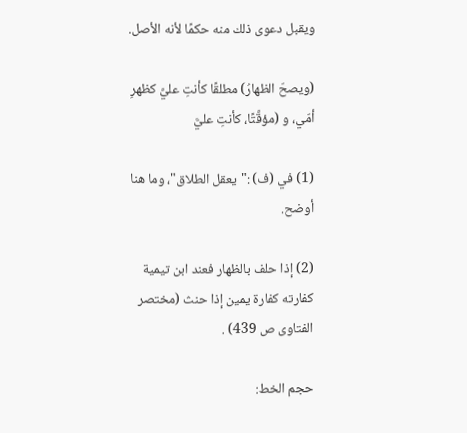ويقبل دعوى ذلك منه حكمًا لأنه الأصل.

(ويصحّ الظهارُ) مطلقًا كأنتِ عليَّ كظهرِ أمّي، و (مؤقَّتًا، كأنتِ عليَّ

(1) في (ف) :"يعقل الطلاق"، وما هنا أوضح.

(2) إذا حلف بالظهار فعند ابن تيمية كفارته كفارة يمين إذا حنث (مختصر الفتاوى ص 439) .

حجم الخط: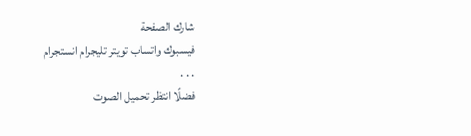شارك الصفحة
فيسبوك واتساب تويتر تليجرام انستجرام
. . .
فضلًا انتظر تحميل الصوت